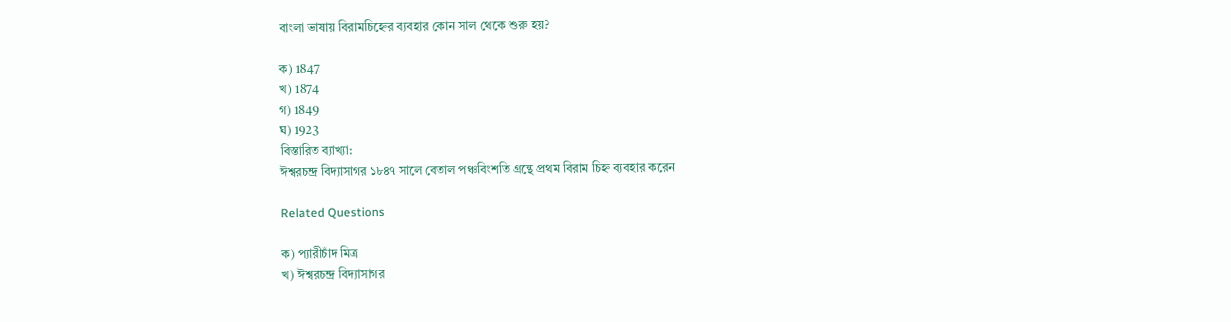বাংলা ভাষায় বিরামচিহ্নের ব্যবহার কোন সাল থেকে শুরু হয়?

ক) 1847
খ) 1874
গ) 1849
ঘ) 1923
বিস্তারিত ব্যাখ্যা:
ঈশ্বরচন্দ্র বিদ্যাসাগর ১৮৪৭ সালে বেতাল পঞ্চবিংশতি গ্রন্থে প্রথম বিরাম চিহ্ন ব্যবহার করেন

Related Questions

ক) প্যারীচাঁদ মিত্র
খ) ঈশ্বরচন্দ্র বিদ্যাসাগর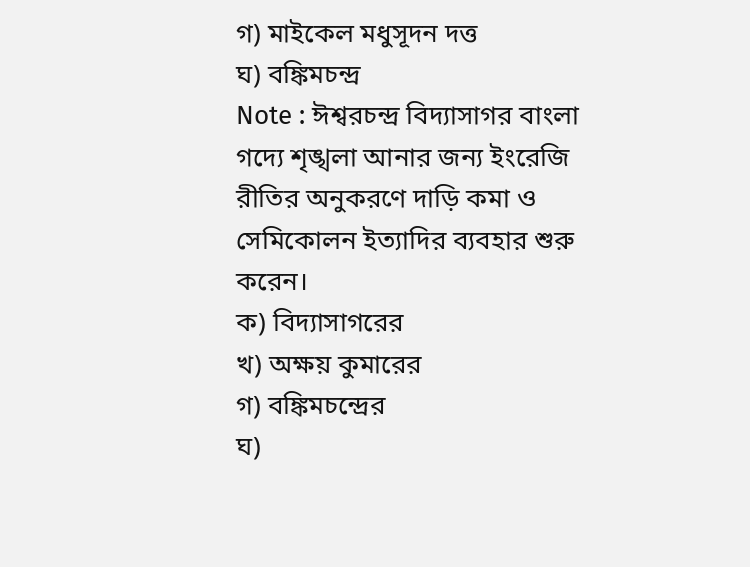গ) মাইকেল মধুসূদন দত্ত
ঘ) বঙ্কিমচন্দ্র
Note : ঈশ্বরচন্দ্র বিদ্যাসাগর বাংলা গদ্যে শৃঙ্খলা আনার জন্য ইংরেজি রীতির অনুকরণে দাড়ি কমা ও সেমিকোলন ইত্যাদির ব্যবহার শুরু করেন।
ক) বিদ্যাসাগরের
খ) অক্ষয় কুমারের
গ) বঙ্কিমচন্দ্রের
ঘ)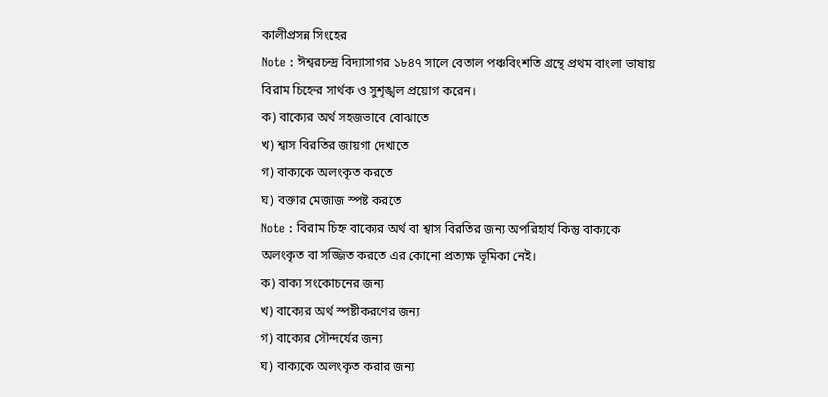কালীপ্রসন্ন সিংহের
Note : ঈশ্বরচন্দ্র বিদ্যাসাগর ১৮৪৭ সালে বেতাল পঞ্চবিংশতি গ্রন্থে প্রথম বাংলা ভাষায় বিরাম চিহ্নের সার্থক ও সুশৃঙ্খল প্রয়োগ করেন।
ক) বাক্যের অর্থ সহজভাবে বোঝাতে
খ) শ্বাস বিরতির জায়গা দেখাতে
গ) বাক্যকে অলংকৃত করতে
ঘ) বক্তার মেজাজ স্পষ্ট করতে
Note : বিরাম চিহ্ন বাক্যের অর্থ বা শ্বাস বিরতির জন্য অপরিহার্য কিন্তু বাক্যকে অলংকৃত বা সজ্জিত করতে এর কোনো প্রত্যক্ষ ভূমিকা নেই।
ক) বাক্য সংকোচনের জন্য
খ) বাক্যের অর্থ স্পষ্টীকরণের জন্য
গ) বাক্যের সৌন্দর্যের জন্য
ঘ) বাক্যকে অলংকৃত করার জন্য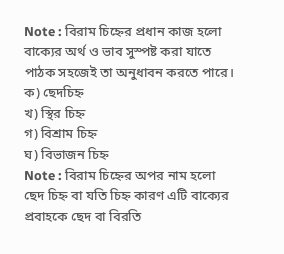Note : বিরাম চিহ্নের প্রধান কাজ হলো বাক্যের অর্থ ও ভাব সুস্পষ্ট করা যাতে পাঠক সহজেই তা অনুধাবন করতে পারে।
ক) ছেদচিহ্ন
খ) স্থির চিহ্ন
গ) বিশ্রাম চিহ্ন
ঘ) বিভাজন চিহ্ন
Note : বিরাম চিহ্নের অপর নাম হলো ছেদ চিহ্ন বা যতি চিহ্ন কারণ এটি বাক্যের প্রবাহকে ছেদ বা বিরতি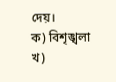দেয়।
ক) বিশৃঙ্খলা
খ)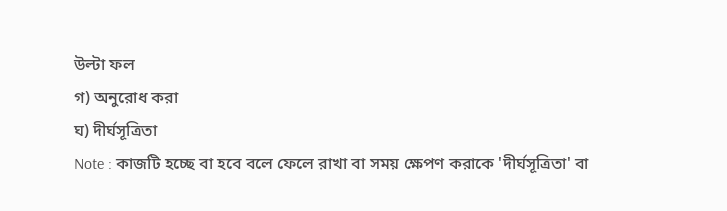উল্টা ফল
গ) অনুরোধ করা
ঘ) দীর্ঘসূত্রিতা
Note : কাজটি হচ্ছে বা হবে বলে ফেলে রাখা বা সময় ক্ষেপণ করাকে 'দীর্ঘসূত্রিতা' বা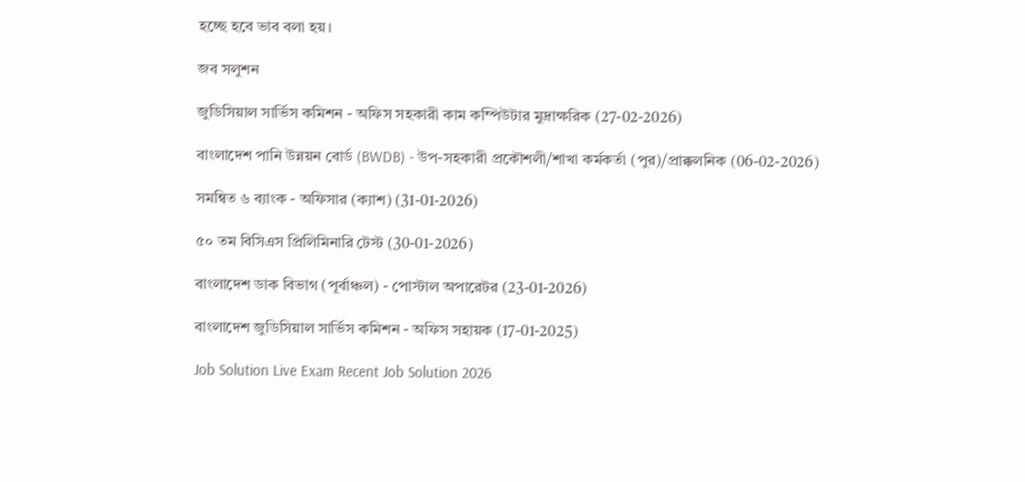হচ্ছে হবে ভাব বলা হয়।

জব সলুশন

জুডিসিয়াল সার্ভিস কমিশন - অফিস সহকারী কাম কম্পিউটার মুদ্রাক্ষরিক (27-02-2026)

বাংলাদেশ পানি উন্নয়ন বোর্ড (BWDB) - উপ-সহকারী প্রকৌশলী/শাখা কর্মকর্তা (পুর)/প্রাক্কলনিক (06-02-2026)

সমন্বিত ৬ ব্যাংক - অফিসার (ক্যাশ) (31-01-2026)

৫০ তম বিসিএস প্রিলিমিনারি টেস্ট (30-01-2026)

বাংলাদেশ ডাক বিভাগ (পূর্বাঞ্চল) - পোস্টাল অপারেটর (23-01-2026)

বাংলাদেশ জুডিসিয়াল সার্ভিস কমিশন - অফিস সহায়ক (17-01-2025)

Job Solution Live Exam Recent Job Solution 2026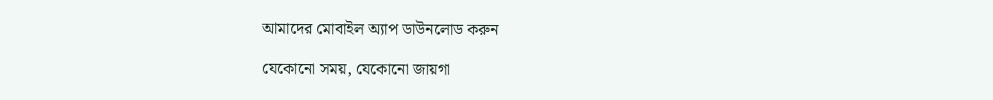আমাদের মোবাইল অ্যাপ ডাউনলোড করুন

যেকোনো সময়, যেকোনো জায়গা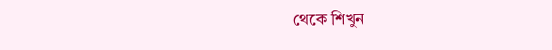থেকে শিখুন